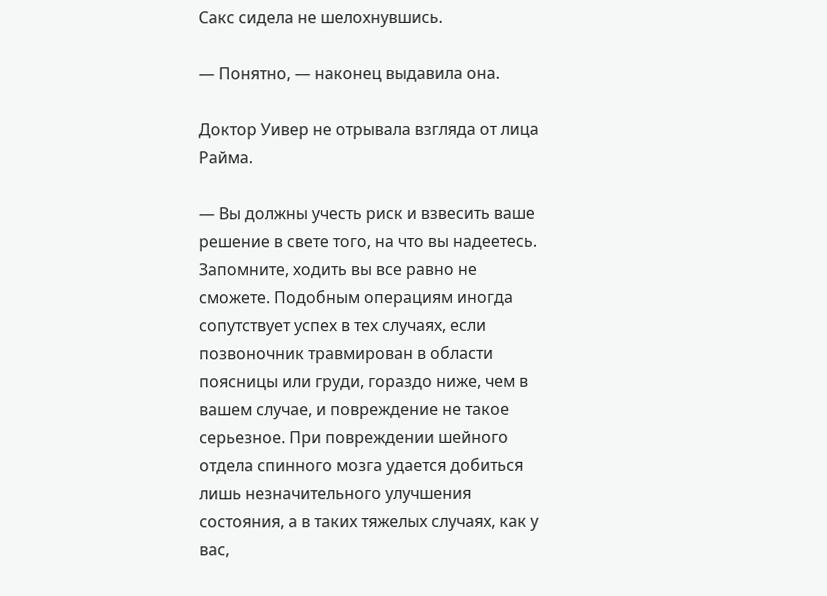Сакс сидела не шелохнувшись.

— Понятно, — наконец выдавила она.

Доктор Уивер не отрывала взгляда от лица Райма.

— Вы должны учесть риск и взвесить ваше решение в свете того, на что вы надеетесь. Запомните, ходить вы все равно не сможете. Подобным операциям иногда сопутствует успех в тех случаях, если позвоночник травмирован в области поясницы или груди, гораздо ниже, чем в вашем случае, и повреждение не такое серьезное. При повреждении шейного отдела спинного мозга удается добиться лишь незначительного улучшения состояния, а в таких тяжелых случаях, как у вас,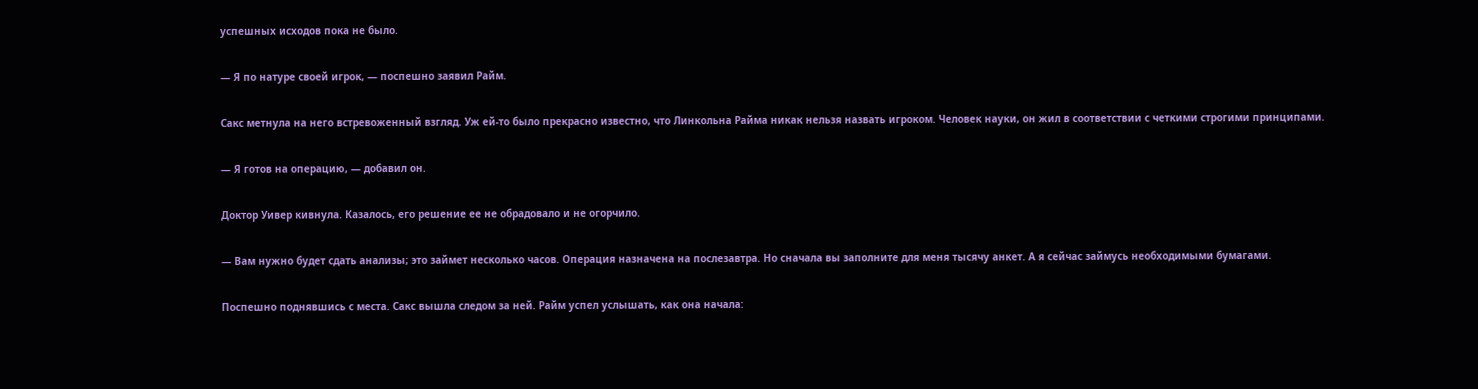успешных исходов пока не было.

— Я по натуре своей игрок, — поспешно заявил Райм.

Сакс метнула на него встревоженный взгляд. Уж ей-то было прекрасно известно, что Линкольна Райма никак нельзя назвать игроком. Человек науки, он жил в соответствии с четкими строгими принципами.

— Я готов на операцию, — добавил он.

Доктор Уивер кивнула. Казалось, его решение ее не обрадовало и не огорчило.

— Вам нужно будет сдать анализы; это займет несколько часов. Операция назначена на послезавтра. Но сначала вы заполните для меня тысячу анкет. А я сейчас займусь необходимыми бумагами.

Поспешно поднявшись с места. Сакс вышла следом за ней. Райм успел услышать, как она начала: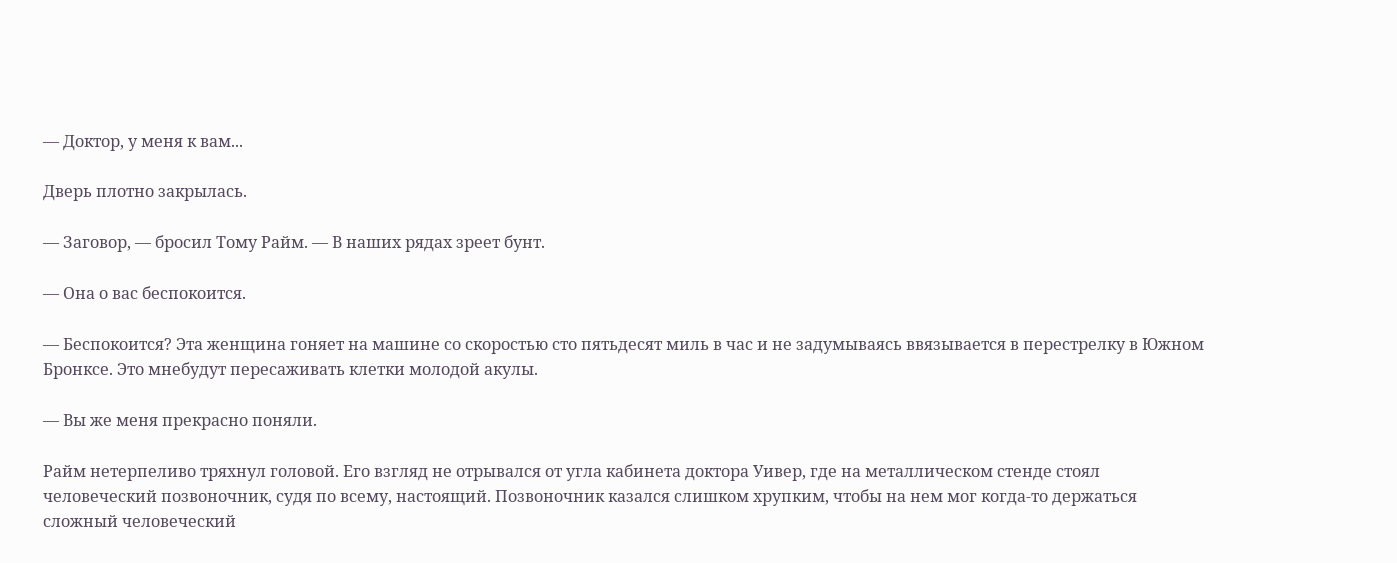— Доктор, у меня к вам...

Дверь плотно закрылась.

— Заговор, — бросил Тому Райм. — В наших рядах зреет бунт.

— Она о вас беспокоится.

— Беспокоится? Эта женщина гоняет на машине со скоростью сто пятьдесят миль в час и не задумываясь ввязывается в перестрелку в Южном Бронксе. Это мнебудут пересаживать клетки молодой акулы.

— Вы же меня прекрасно поняли.

Райм нетерпеливо тряхнул головой. Его взгляд не отрывался от угла кабинета доктора Уивер, где на металлическом стенде стоял человеческий позвоночник, судя по всему, настоящий. Позвоночник казался слишком хрупким, чтобы на нем мог когда-то держаться сложный человеческий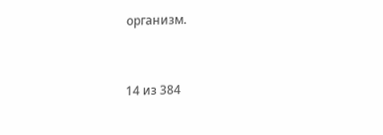организм.



14 из 384